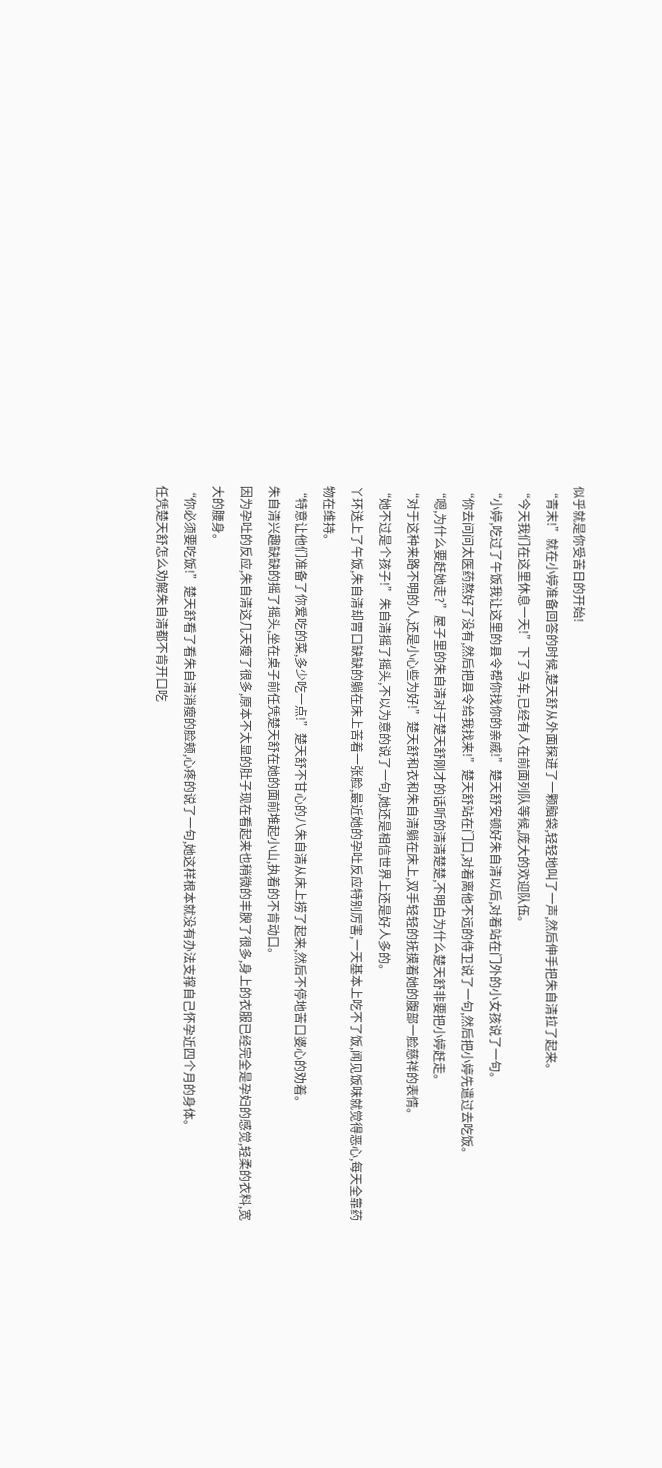似乎就是你受苦日的开始!
“青末!”就在小婷准备回答的时候,楚天舒从外面探进了一颗脑袋,轻轻地叫了一声,然后伸手把朱自清拉了起来。
“今天我们在这里休息一天!”下了马车,已经有人在前面列队等候,庞大的欢迎队伍。
“小婷,吃过了午饭我让这里的县令帮你找你的亲戚!”楚天舒安顿好朱自清以后,对着站在门外的小女孩说了一句。
“你去问问太医药熬好了没有,然后把县令给我找来!”楚天舒站在门口,对着离他不远的侍卫说了一句,然后把小婷先遣过去吃饭。
“嗯,为什么要赶她走?”屋子里的朱自清对于楚天舒刚才的话听的清清楚楚,不明白为什么楚天舒非要把小婷赶走。
“对于这种来路不明的人,还是小心些为好!”楚天舒和衣和朱自清躺在床上,双手轻轻的抚摸着她的腹部一脸慈祥的表情。
“她不过是个孩子!”朱自清摇了摇头,不以为意的说了一句,她还是相信世界上还是好人多的。
丫环送上了午饭,朱自清却胃口缺缺的躺在床上苦着一张脸,最近她的孕吐反应特别厉害,一天基本上吃不了饭,闻见饭味就觉得恶心,每天全靠药物在维持。
“特意让他们准备了你爱吃的菜,多少吃一点!”楚天舒不甘心的八朱自清从床上捞了起来,然后不停地苦口婆心的劝着。
朱自清兴趣缺缺的摇了摇头,坐在桌子前任凭楚天舒在她的面前堆起小山,执着的不肯动口。
因为孕吐的反应,朱自清这几天瘦了很多,原本不太显的肚子现在看起来也稍微的丰腴了很多,身上的衣服已经完全是孕妇的感觉,轻柔的衣料,宽大的腰身。
“你必须要吃饭!”楚天舒看了看朱自清消瘦的脸颊,心疼的说了一句,她这样根本就没有办法支撑自己怀孕近四个月的身体。
任凭楚天舒怎么劝解朱自清都不肯开口吃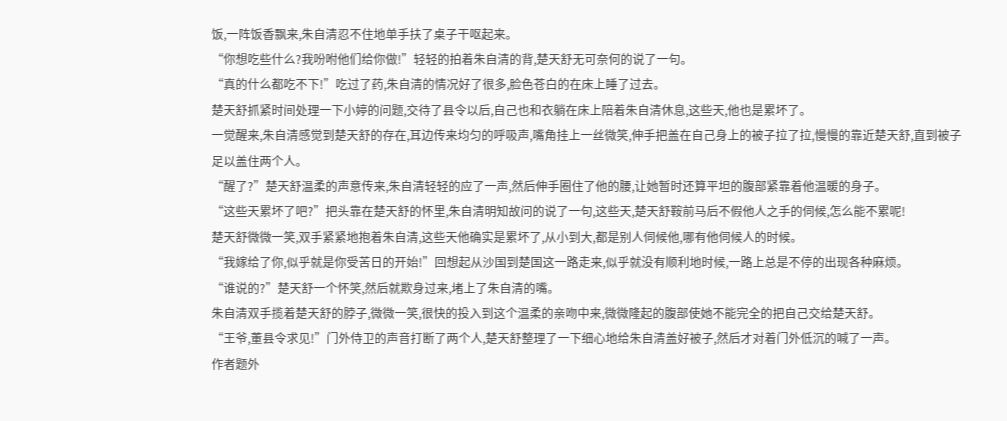饭,一阵饭香飘来,朱自清忍不住地单手扶了桌子干呕起来。
“你想吃些什么?我吩咐他们给你做!”轻轻的拍着朱自清的背,楚天舒无可奈何的说了一句。
“真的什么都吃不下!”吃过了药,朱自清的情况好了很多,脸色苍白的在床上睡了过去。
楚天舒抓紧时间处理一下小婷的问题,交待了县令以后,自己也和衣躺在床上陪着朱自清休息,这些天,他也是累坏了。
一觉醒来,朱自清感觉到楚天舒的存在,耳边传来均匀的呼吸声,嘴角挂上一丝微笑,伸手把盖在自己身上的被子拉了拉,慢慢的靠近楚天舒,直到被子足以盖住两个人。
“醒了?”楚天舒温柔的声意传来,朱自清轻轻的应了一声,然后伸手圈住了他的腰,让她暂时还算平坦的腹部紧靠着他温暖的身子。
“这些天累坏了吧?”把头靠在楚天舒的怀里,朱自清明知故问的说了一句,这些天,楚天舒鞍前马后不假他人之手的伺候,怎么能不累呢!
楚天舒微微一笑,双手紧紧地抱着朱自清,这些天他确实是累坏了,从小到大,都是别人伺候他,哪有他伺候人的时候。
“我嫁给了你,似乎就是你受苦日的开始!”回想起从沙国到楚国这一路走来,似乎就没有顺利地时候,一路上总是不停的出现各种麻烦。
“谁说的?”楚天舒一个怀笑,然后就欺身过来,堵上了朱自清的嘴。
朱自清双手揽着楚天舒的脖子,微微一笑,很快的投入到这个温柔的亲吻中来,微微隆起的腹部使她不能完全的把自己交给楚天舒。
“王爷,董县令求见!”门外侍卫的声音打断了两个人,楚天舒整理了一下细心地给朱自清盖好被子,然后才对着门外低沉的喊了一声。
作者题外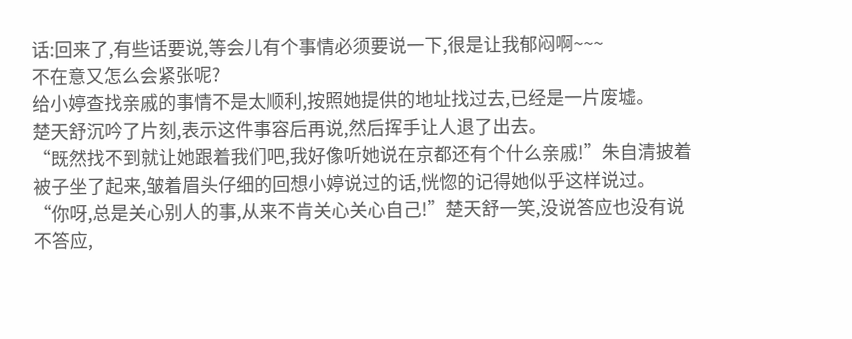话:回来了,有些话要说,等会儿有个事情必须要说一下,很是让我郁闷啊~~~
不在意又怎么会紧张呢?
给小婷查找亲戚的事情不是太顺利,按照她提供的地址找过去,已经是一片废墟。
楚天舒沉吟了片刻,表示这件事容后再说,然后挥手让人退了出去。
“既然找不到就让她跟着我们吧,我好像听她说在京都还有个什么亲戚!”朱自清披着被子坐了起来,皱着眉头仔细的回想小婷说过的话,恍惚的记得她似乎这样说过。
“你呀,总是关心别人的事,从来不肯关心关心自己!”楚天舒一笑,没说答应也没有说不答应,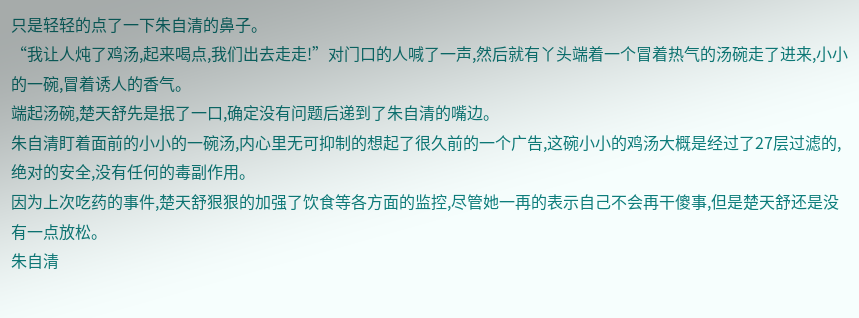只是轻轻的点了一下朱自清的鼻子。
“我让人炖了鸡汤,起来喝点,我们出去走走!”对门口的人喊了一声,然后就有丫头端着一个冒着热气的汤碗走了进来,小小的一碗,冒着诱人的香气。
端起汤碗,楚天舒先是抿了一口,确定没有问题后递到了朱自清的嘴边。
朱自清盯着面前的小小的一碗汤,内心里无可抑制的想起了很久前的一个广告,这碗小小的鸡汤大概是经过了27层过滤的,绝对的安全,没有任何的毒副作用。
因为上次吃药的事件,楚天舒狠狠的加强了饮食等各方面的监控,尽管她一再的表示自己不会再干傻事,但是楚天舒还是没有一点放松。
朱自清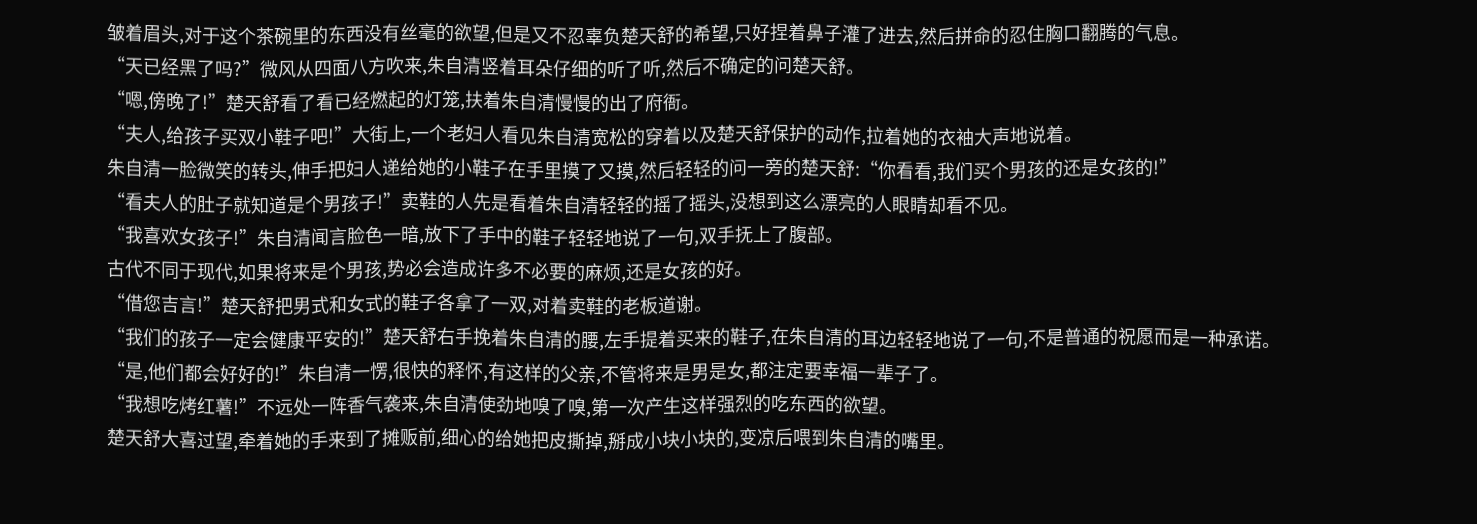皱着眉头,对于这个茶碗里的东西没有丝毫的欲望,但是又不忍辜负楚天舒的希望,只好捏着鼻子灌了进去,然后拼命的忍住胸口翻腾的气息。
“天已经黑了吗?”微风从四面八方吹来,朱自清竖着耳朵仔细的听了听,然后不确定的问楚天舒。
“嗯,傍晚了!”楚天舒看了看已经燃起的灯笼,扶着朱自清慢慢的出了府衙。
“夫人,给孩子买双小鞋子吧!”大街上,一个老妇人看见朱自清宽松的穿着以及楚天舒保护的动作,拉着她的衣袖大声地说着。
朱自清一脸微笑的转头,伸手把妇人递给她的小鞋子在手里摸了又摸,然后轻轻的问一旁的楚天舒:“你看看,我们买个男孩的还是女孩的!”
“看夫人的肚子就知道是个男孩子!”卖鞋的人先是看着朱自清轻轻的摇了摇头,没想到这么漂亮的人眼睛却看不见。
“我喜欢女孩子!”朱自清闻言脸色一暗,放下了手中的鞋子轻轻地说了一句,双手抚上了腹部。
古代不同于现代,如果将来是个男孩,势必会造成许多不必要的麻烦,还是女孩的好。
“借您吉言!”楚天舒把男式和女式的鞋子各拿了一双,对着卖鞋的老板道谢。
“我们的孩子一定会健康平安的!”楚天舒右手挽着朱自清的腰,左手提着买来的鞋子,在朱自清的耳边轻轻地说了一句,不是普通的祝愿而是一种承诺。
“是,他们都会好好的!”朱自清一愣,很快的释怀,有这样的父亲,不管将来是男是女,都注定要幸福一辈子了。
“我想吃烤红薯!”不远处一阵香气袭来,朱自清使劲地嗅了嗅,第一次产生这样强烈的吃东西的欲望。
楚天舒大喜过望,牵着她的手来到了摊贩前,细心的给她把皮撕掉,掰成小块小块的,变凉后喂到朱自清的嘴里。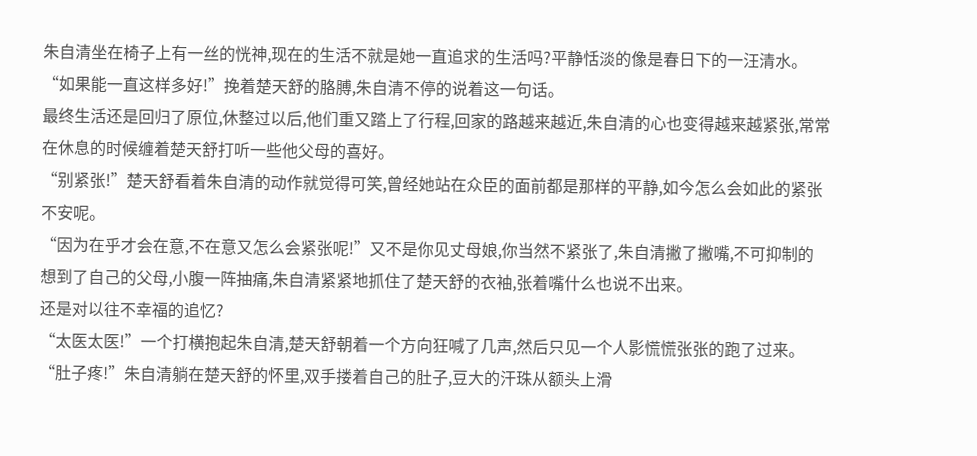朱自清坐在椅子上有一丝的恍神,现在的生活不就是她一直追求的生活吗?平静恬淡的像是春日下的一汪清水。
“如果能一直这样多好!”挽着楚天舒的胳膊,朱自清不停的说着这一句话。
最终生活还是回归了原位,休整过以后,他们重又踏上了行程,回家的路越来越近,朱自清的心也变得越来越紧张,常常在休息的时候缠着楚天舒打听一些他父母的喜好。
“别紧张!”楚天舒看着朱自清的动作就觉得可笑,曾经她站在众臣的面前都是那样的平静,如今怎么会如此的紧张不安呢。
“因为在乎才会在意,不在意又怎么会紧张呢!”又不是你见丈母娘,你当然不紧张了,朱自清撇了撇嘴,不可抑制的想到了自己的父母,小腹一阵抽痛,朱自清紧紧地抓住了楚天舒的衣袖,张着嘴什么也说不出来。
还是对以往不幸福的追忆?
“太医太医!”一个打横抱起朱自清,楚天舒朝着一个方向狂喊了几声,然后只见一个人影慌慌张张的跑了过来。
“肚子疼!”朱自清躺在楚天舒的怀里,双手搂着自己的肚子,豆大的汗珠从额头上滑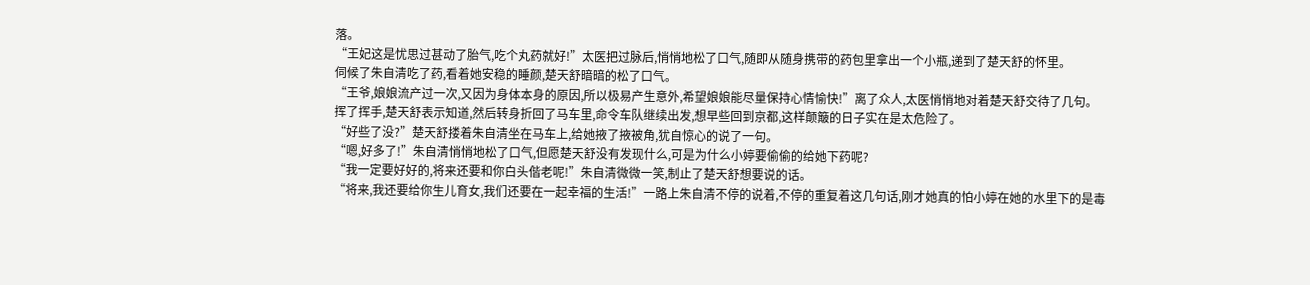落。
“王妃这是忧思过甚动了胎气,吃个丸药就好!”太医把过脉后,悄悄地松了口气,随即从随身携带的药包里拿出一个小瓶,递到了楚天舒的怀里。
伺候了朱自清吃了药,看着她安稳的睡颜,楚天舒暗暗的松了口气。
“王爷,娘娘流产过一次,又因为身体本身的原因,所以极易产生意外,希望娘娘能尽量保持心情愉快!”离了众人,太医悄悄地对着楚天舒交待了几句。
挥了挥手,楚天舒表示知道,然后转身折回了马车里,命令车队继续出发,想早些回到京都,这样颠簸的日子实在是太危险了。
“好些了没?”楚天舒搂着朱自清坐在马车上,给她掖了掖被角,犹自惊心的说了一句。
“嗯,好多了!”朱自清悄悄地松了口气,但愿楚天舒没有发现什么,可是为什么小婷要偷偷的给她下药呢?
“我一定要好好的,将来还要和你白头偕老呢!”朱自清微微一笑,制止了楚天舒想要说的话。
“将来,我还要给你生儿育女,我们还要在一起幸福的生活!”一路上朱自清不停的说着,不停的重复着这几句话,刚才她真的怕小婷在她的水里下的是毒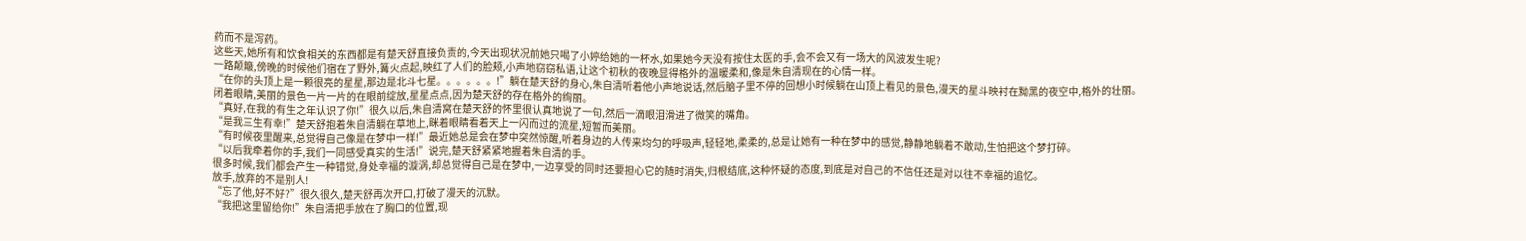药而不是泻药。
这些天,她所有和饮食相关的东西都是有楚天舒直接负责的,今天出现状况前她只喝了小婷给她的一杯水,如果她今天没有按住太医的手,会不会又有一场大的风波发生呢?
一路颠簸,傍晚的时候他们宿在了野外,篝火点起,映红了人们的脸颊,小声地窃窃私语,让这个初秋的夜晚显得格外的温暖柔和,像是朱自清现在的心情一样。
“在你的头顶上是一颗很亮的星星,那边是北斗七星。。。。。。!”躺在楚天舒的身心,朱自清听着他小声地说话,然后脑子里不停的回想小时候躺在山顶上看见的景色,漫天的星斗映衬在黝黑的夜空中,格外的壮丽。
闭着眼睛,美丽的景色一片一片的在眼前绽放,星星点点,因为楚天舒的存在格外的绚丽。
“真好,在我的有生之年认识了你!”很久以后,朱自清窝在楚天舒的怀里很认真地说了一句,然后一滴眼泪滑进了微笑的嘴角。
“是我三生有幸!”楚天舒抱着朱自清躺在草地上,眯着眼睛看着天上一闪而过的流星,短暂而美丽。
“有时候夜里醒来,总觉得自己像是在梦中一样!”最近她总是会在梦中突然惊醒,听着身边的人传来均匀的呼吸声,轻轻地,柔柔的,总是让她有一种在梦中的感觉,静静地躺着不敢动,生怕把这个梦打碎。
“以后我牵着你的手,我们一同感受真实的生活!”说完,楚天舒紧紧地握着朱自清的手。
很多时候,我们都会产生一种错觉,身处幸福的漩涡,却总觉得自己是在梦中,一边享受的同时还要担心它的随时消失,归根结底,这种怀疑的态度,到底是对自己的不信任还是对以往不幸福的追忆。
放手,放弃的不是别人!
“忘了他,好不好?”很久很久,楚天舒再次开口,打破了漫天的沉默。
“我把这里留给你!”朱自清把手放在了胸口的位置,现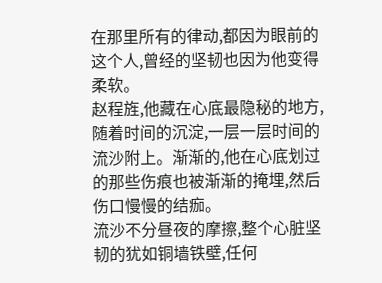在那里所有的律动,都因为眼前的这个人,曾经的坚韧也因为他变得柔软。
赵程旌,他藏在心底最隐秘的地方,随着时间的沉淀,一层一层时间的流沙附上。渐渐的,他在心底划过的那些伤痕也被渐渐的掩埋,然后伤口慢慢的结痂。
流沙不分昼夜的摩擦,整个心脏坚韧的犹如铜墙铁壁,任何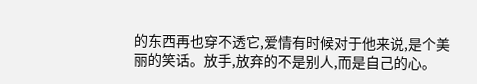的东西再也穿不透它,爱情有时候对于他来说,是个美丽的笑话。放手,放弃的不是别人,而是自己的心。